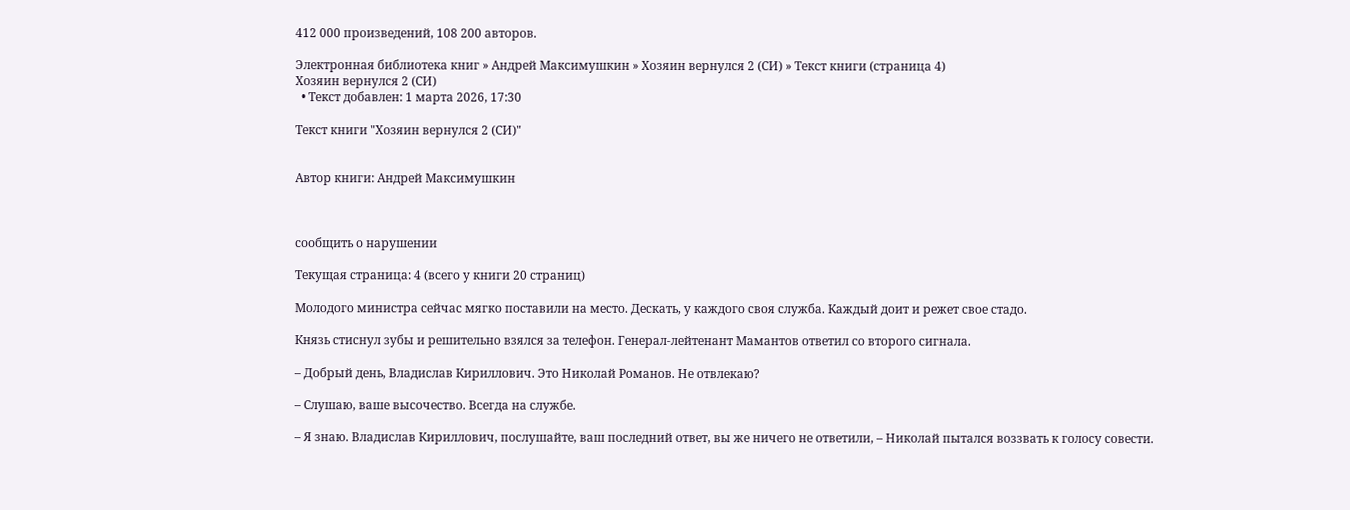412 000 произведений, 108 200 авторов.

Электронная библиотека книг » Андрей Максимушкин » Хозяин вернулся 2 (СИ) » Текст книги (страница 4)
Хозяин вернулся 2 (СИ)
  • Текст добавлен: 1 марта 2026, 17:30

Текст книги "Хозяин вернулся 2 (СИ)"


Автор книги: Андрей Максимушкин



сообщить о нарушении

Текущая страница: 4 (всего у книги 20 страниц)

Молодого министра сейчас мягко поставили на место. Дескать, у каждого своя служба. Каждый доит и режет свое стадо.

Князь стиснул зубы и решительно взялся за телефон. Генерал-лейтенант Мамантов ответил со второго сигнала.

– Добрый день, Владислав Кириллович. Это Николай Романов. Не отвлекаю?

– Слушаю, ваше высочество. Всегда на службе.

– Я знаю. Владислав Кириллович, послушайте, ваш последний ответ, вы же ничего не ответили, – Николай пытался воззвать к голосу совести.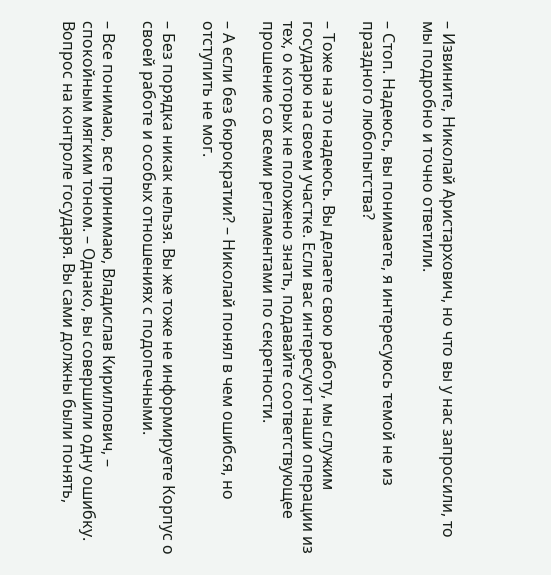– Извините, Николай Аристархович, но что вы у нас запросили, то мы подробно и точно ответили.

– Стоп. Надеюсь, вы понимаете, я интересуюсь темой не из праздного любопытства?

– Тоже на это надеюсь. Вы делаете свою работу, мы служим государю на своем участке. Если вас интересуют наши операции из тех, о которых не положено знать, подавайте соответствующее прошение со всеми регламентами по секретности.

– А если без бюрократии? – Николай понял в чем ошибся, но отступить не мог.

– Без порядка никак нельзя. Вы же тоже не информируете Корпус о своей работе и особых отношениях с подопечными.

– Все понимаю, все принимаю, Владислав Кириллович, – спокойным мягким тоном. – Однако, вы совершили одну ошибку. Вопрос на контроле государя. Вы сами должны были понять,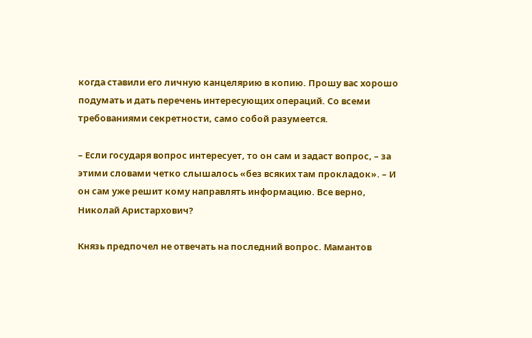когда ставили его личную канцелярию в копию. Прошу вас хорошо подумать и дать перечень интересующих операций. Со всеми требованиями секретности, само собой разумеется.

– Если государя вопрос интересует, то он сам и задаст вопрос, – за этими словами четко слышалось «без всяких там прокладок». – И он сам уже решит кому направлять информацию. Все верно, Николай Аристархович?

Князь предпочел не отвечать на последний вопрос. Мамантов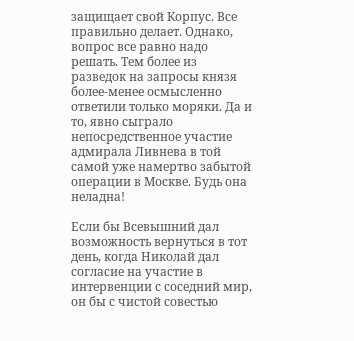защищает свой Корпус. Все правильно делает. Однако, вопрос все равно надо решать. Тем более из разведок на запросы князя более-менее осмысленно ответили только моряки. Да и то, явно сыграло непосредственное участие адмирала Ливнева в той самой уже намертво забытой операции в Москве. Будь она неладна!

Если бы Всевышний дал возможность вернуться в тот день, когда Николай дал согласие на участие в интервенции с соседний мир, он бы с чистой совестью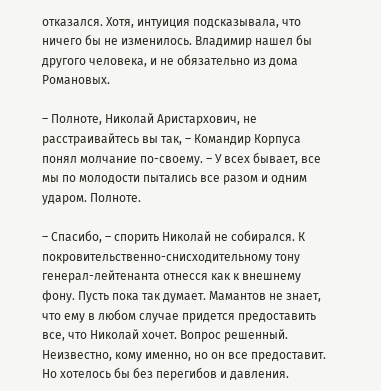отказался. Хотя, интуиция подсказывала, что ничего бы не изменилось. Владимир нашел бы другого человека, и не обязательно из дома Романовых.

– Полноте, Николай Аристархович, не расстраивайтесь вы так, – Командир Корпуса понял молчание по-своему. – У всех бывает, все мы по молодости пытались все разом и одним ударом. Полноте.

– Спасибо, – спорить Николай не собирался. К покровительственно-снисходительному тону генерал-лейтенанта отнесся как к внешнему фону. Пусть пока так думает. Мамантов не знает, что ему в любом случае придется предоставить все, что Николай хочет. Вопрос решенный. Неизвестно, кому именно, но он все предоставит. Но хотелось бы без перегибов и давления.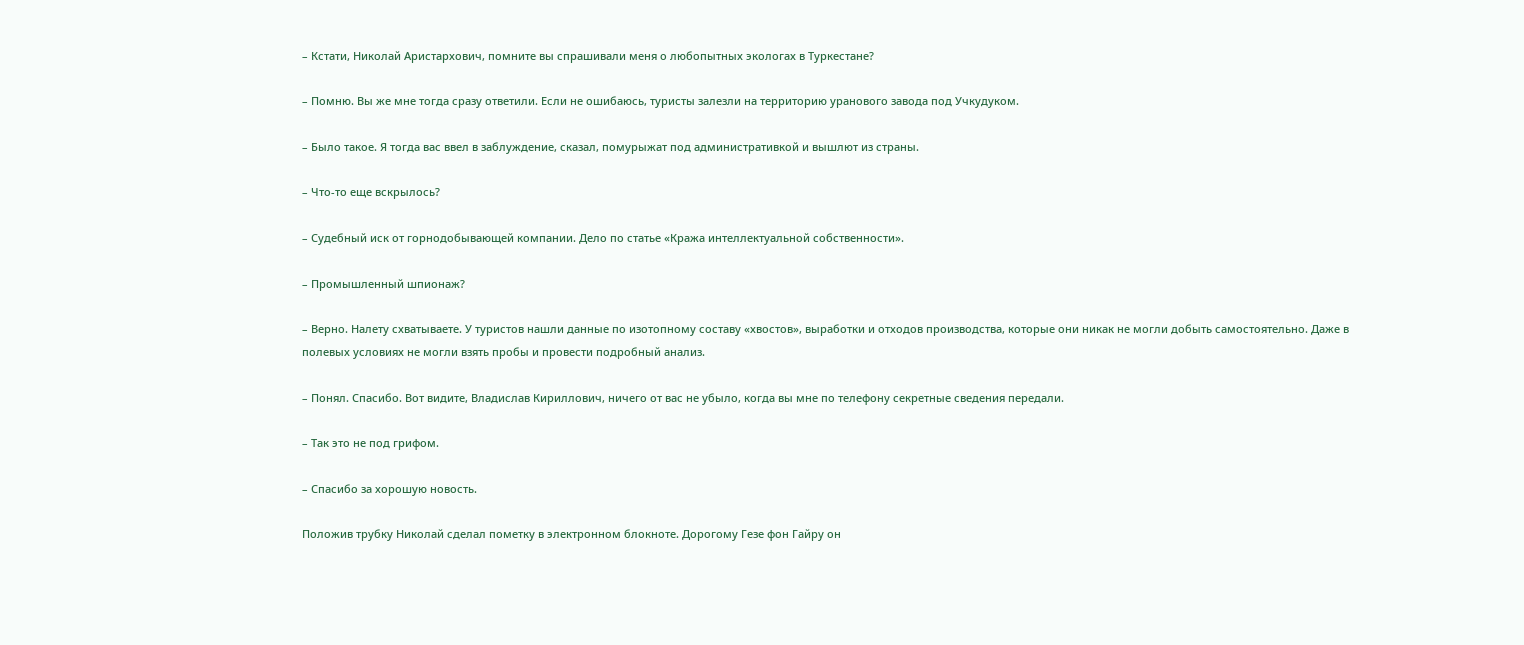– Кстати, Николай Аристархович, помните вы спрашивали меня о любопытных экологах в Туркестане?

– Помню. Вы же мне тогда сразу ответили. Если не ошибаюсь, туристы залезли на территорию уранового завода под Учкудуком.

– Было такое. Я тогда вас ввел в заблуждение, сказал, помурыжат под административкой и вышлют из страны.

– Что-то еще вскрылось?

– Судебный иск от горнодобывающей компании. Дело по статье «Кража интеллектуальной собственности».

– Промышленный шпионаж?

– Верно. Налету схватываете. У туристов нашли данные по изотопному составу «хвостов», выработки и отходов производства, которые они никак не могли добыть самостоятельно. Даже в полевых условиях не могли взять пробы и провести подробный анализ.

– Понял. Спасибо. Вот видите, Владислав Кириллович, ничего от вас не убыло, когда вы мне по телефону секретные сведения передали.

– Так это не под грифом.

– Спасибо за хорошую новость.

Положив трубку Николай сделал пометку в электронном блокноте. Дорогому Гезе фон Гайру он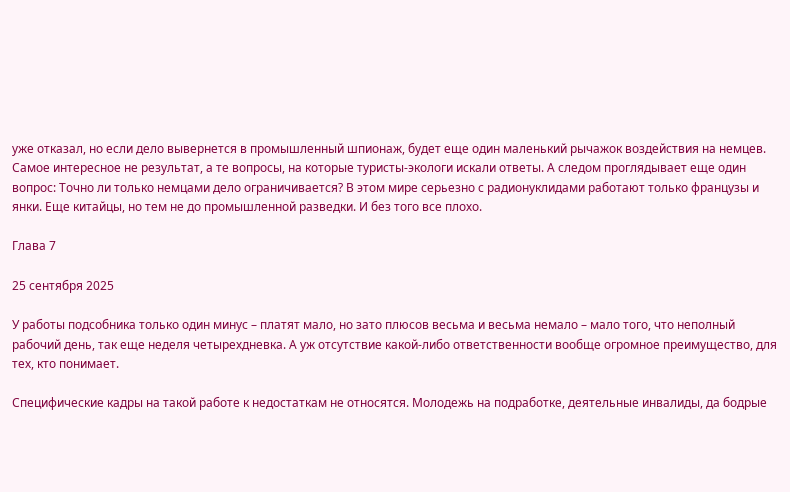уже отказал, но если дело вывернется в промышленный шпионаж, будет еще один маленький рычажок воздействия на немцев. Самое интересное не результат, а те вопросы, на которые туристы-экологи искали ответы. А следом проглядывает еще один вопрос: Точно ли только немцами дело ограничивается? В этом мире серьезно с радионуклидами работают только французы и янки. Еще китайцы, но тем не до промышленной разведки. И без того все плохо.

Глава 7

25 сентября 2025

У работы подсобника только один минус – платят мало, но зато плюсов весьма и весьма немало – мало того, что неполный рабочий день, так еще неделя четырехдневка. А уж отсутствие какой-либо ответственности вообще огромное преимущество, для тех, кто понимает.

Специфические кадры на такой работе к недостаткам не относятся. Молодежь на подработке, деятельные инвалиды, да бодрые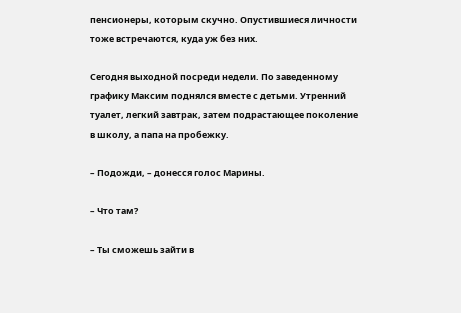пенсионеры, которым скучно. Опустившиеся личности тоже встречаются, куда уж без них.

Сегодня выходной посреди недели. По заведенному графику Максим поднялся вместе с детьми. Утренний туалет, легкий завтрак, затем подрастающее поколение в школу, а папа на пробежку.

– Подожди, – донесся голос Марины.

– Что там?

– Ты сможешь зайти в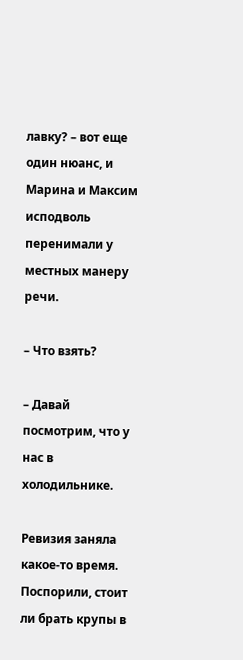лавку? – вот еще один нюанс, и Марина и Максим исподволь перенимали у местных манеру речи.

– Что взять?

– Давай посмотрим, что у нас в холодильнике.

Ревизия заняла какое-то время. Поспорили, стоит ли брать крупы в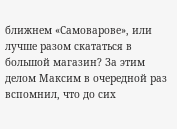ближнем «Самоварове», или лучше разом скататься в большой магазин? За этим делом Максим в очередной раз вспомнил, что до сих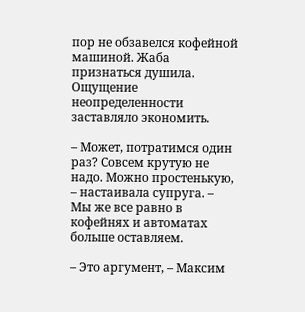пор не обзавелся кофейной машиной. Жаба признаться душила. Ощущение неопределенности заставляло экономить.

– Может, потратимся один раз? Совсем крутую не надо. Можно простенькую, – настаивала супруга. – Мы же все равно в кофейнях и автоматах больше оставляем.

– Это аргумент, – Максим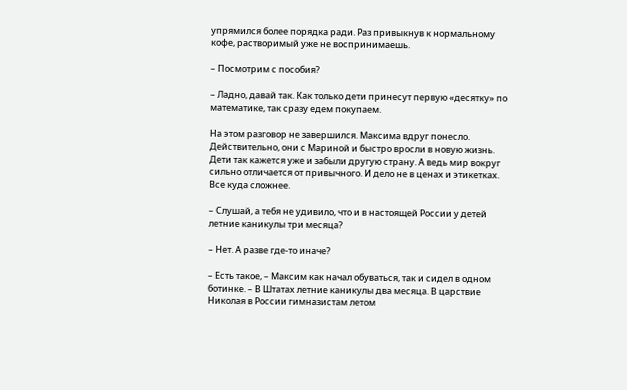упрямился более порядка ради. Раз привыкнув к нормальному кофе, растворимый уже не воспринимаешь.

– Посмотрим с пособия?

– Ладно, давай так. Как только дети принесут первую «десятку» по математике, так сразу едем покупаем.

На этом разговор не завершился. Максима вдруг понесло. Действительно, они с Мариной и быстро вросли в новую жизнь. Дети так кажется уже и забыли другую страну. А ведь мир вокруг сильно отличается от привычного. И дело не в ценах и этикетках. Все куда сложнее.

– Слушай, а тебя не удивило, что и в настоящей России у детей летние каникулы три месяца?

– Нет. А разве где-то иначе?

– Есть такое, – Максим как начал обуваться, так и сидел в одном ботинке. – В Штатах летние каникулы два месяца. В царствие Николая в России гимназистам летом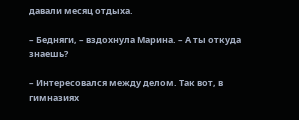давали месяц отдыха.

– Бедняги, – вздохнула Марина. – А ты откуда знаешь?

– Интересовался между делом. Так вот, в гимназиях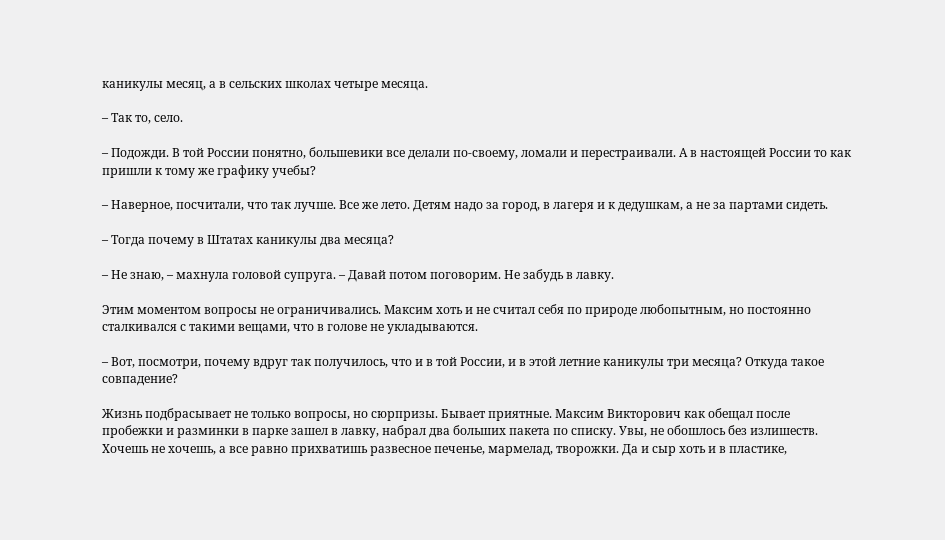каникулы месяц, а в сельских школах четыре месяца.

– Так то, село.

– Подожди. В той России понятно, большевики все делали по-своему, ломали и перестраивали. А в настоящей России то как пришли к тому же графику учебы?

– Наверное, посчитали, что так лучше. Все же лето. Детям надо за город, в лагеря и к дедушкам, а не за партами сидеть.

– Тогда почему в Штатах каникулы два месяца?

– Не знаю, – махнула головой супруга. – Давай потом поговорим. Не забудь в лавку.

Этим моментом вопросы не ограничивались. Максим хоть и не считал себя по природе любопытным, но постоянно сталкивался с такими вещами, что в голове не укладываются.

– Вот, посмотри, почему вдруг так получилось, что и в той России, и в этой летние каникулы три месяца? Откуда такое совпадение?

Жизнь подбрасывает не только вопросы, но сюрпризы. Бывает приятные. Максим Викторович как обещал после пробежки и разминки в парке зашел в лавку, набрал два больших пакета по списку. Увы, не обошлось без излишеств. Хочешь не хочешь, а все равно прихватишь развесное печенье, мармелад, творожки. Да и сыр хоть и в пластике,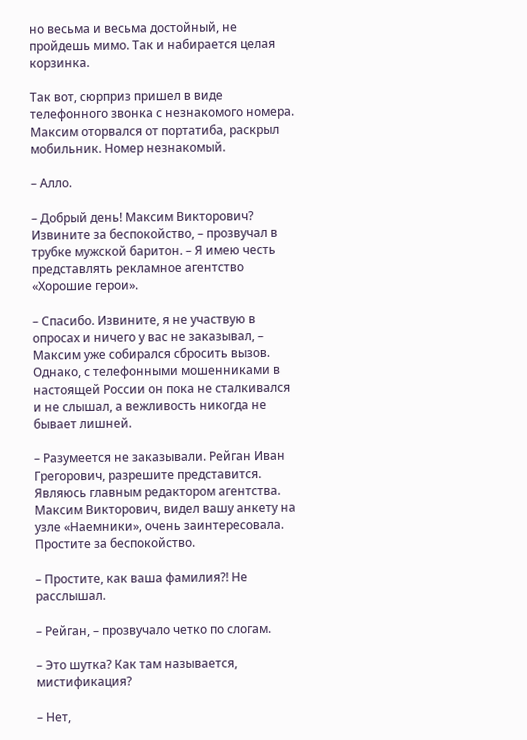но весьма и весьма достойный, не пройдешь мимо. Так и набирается целая корзинка.

Так вот, сюрприз пришел в виде телефонного звонка с незнакомого номера. Максим оторвался от портатиба, раскрыл мобильник. Номер незнакомый.

– Алло.

– Добрый день! Максим Викторович? Извините за беспокойство, – прозвучал в трубке мужской баритон. – Я имею честь представлять рекламное агентство «Хорошие герои».

– Спасибо. Извините, я не участвую в опросах и ничего у вас не заказывал, – Максим уже собирался сбросить вызов. Однако, с телефонными мошенниками в настоящей России он пока не сталкивался и не слышал, а вежливость никогда не бывает лишней.

– Разумеется не заказывали. Рейган Иван Грегорович, разрешите представится. Являюсь главным редактором агентства. Максим Викторович, видел вашу анкету на узле «Наемники», очень заинтересовала. Простите за беспокойство.

– Простите, как ваша фамилия⁈ Не расслышал.

– Рейган, – прозвучало четко по слогам.

– Это шутка? Как там называется, мистификация?

– Нет,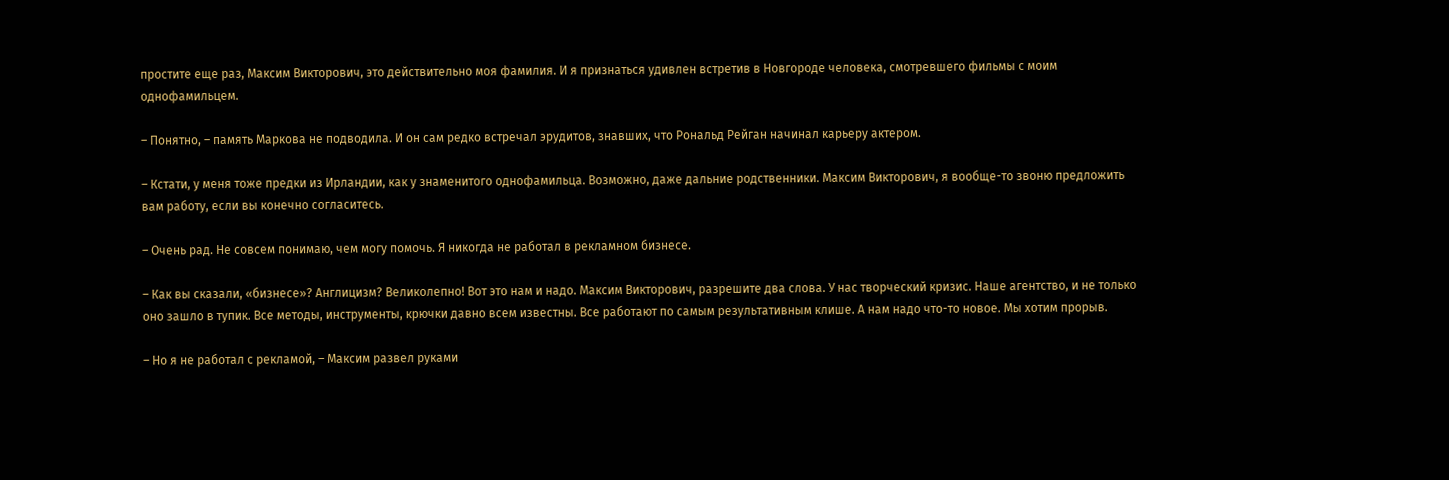простите еще раз, Максим Викторович, это действительно моя фамилия. И я признаться удивлен встретив в Новгороде человека, смотревшего фильмы с моим однофамильцем.

– Понятно, – память Маркова не подводила. И он сам редко встречал эрудитов, знавших, что Рональд Рейган начинал карьеру актером.

– Кстати, у меня тоже предки из Ирландии, как у знаменитого однофамильца. Возможно, даже дальние родственники. Максим Викторович, я вообще-то звоню предложить вам работу, если вы конечно согласитесь.

– Очень рад. Не совсем понимаю, чем могу помочь. Я никогда не работал в рекламном бизнесе.

– Как вы сказали, «бизнесе»? Англицизм? Великолепно! Вот это нам и надо. Максим Викторович, разрешите два слова. У нас творческий кризис. Наше агентство, и не только оно зашло в тупик. Все методы, инструменты, крючки давно всем известны. Все работают по самым результативным клише. А нам надо что-то новое. Мы хотим прорыв.

– Но я не работал с рекламой, – Максим развел руками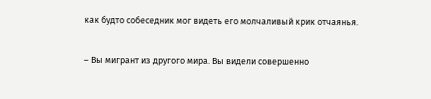как будто собеседник мог видеть его молчаливый крик отчаянья.

– Вы мигрант из другого мира. Вы видели совершенно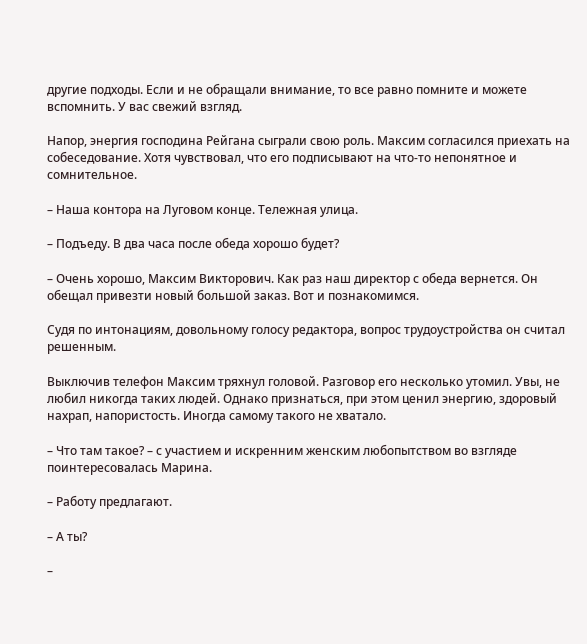другие подходы. Если и не обращали внимание, то все равно помните и можете вспомнить. У вас свежий взгляд.

Напор, энергия господина Рейгана сыграли свою роль. Максим согласился приехать на собеседование. Хотя чувствовал, что его подписывают на что-то непонятное и сомнительное.

– Наша контора на Луговом конце. Тележная улица.

– Подъеду. В два часа после обеда хорошо будет?

– Очень хорошо, Максим Викторович. Как раз наш директор с обеда вернется. Он обещал привезти новый большой заказ. Вот и познакомимся.

Судя по интонациям, довольному голосу редактора, вопрос трудоустройства он считал решенным.

Выключив телефон Максим тряхнул головой. Разговор его несколько утомил. Увы, не любил никогда таких людей. Однако признаться, при этом ценил энергию, здоровый нахрап, напористость. Иногда самому такого не хватало.

– Что там такое? – с участием и искренним женским любопытством во взгляде поинтересовалась Марина.

– Работу предлагают.

– А ты?

–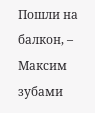Пошли на балкон, – Максим зубами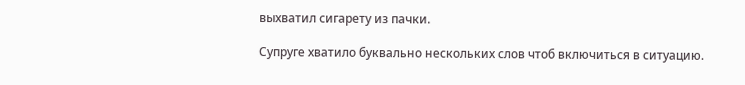выхватил сигарету из пачки.

Супруге хватило буквально нескольких слов чтоб включиться в ситуацию.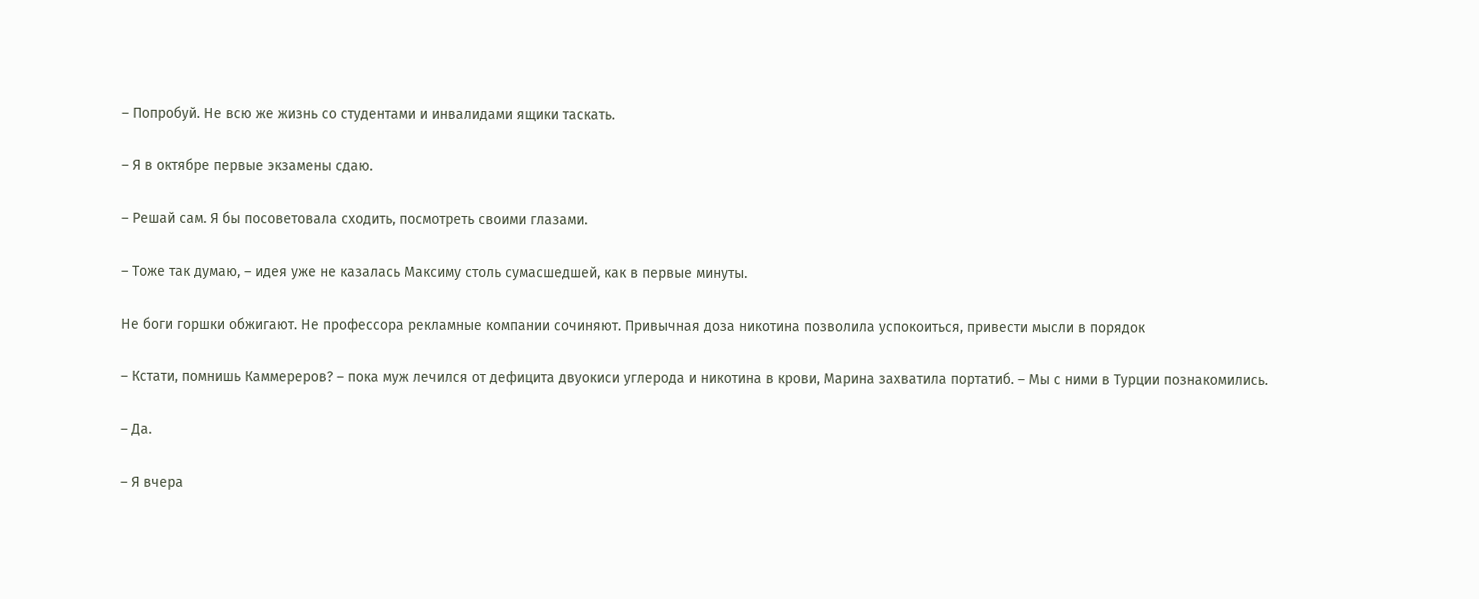– Попробуй. Не всю же жизнь со студентами и инвалидами ящики таскать.

– Я в октябре первые экзамены сдаю.

– Решай сам. Я бы посоветовала сходить, посмотреть своими глазами.

– Тоже так думаю, – идея уже не казалась Максиму столь сумасшедшей, как в первые минуты.

Не боги горшки обжигают. Не профессора рекламные компании сочиняют. Привычная доза никотина позволила успокоиться, привести мысли в порядок

– Кстати, помнишь Каммереров? – пока муж лечился от дефицита двуокиси углерода и никотина в крови, Марина захватила портатиб. – Мы с ними в Турции познакомились.

– Да.

– Я вчера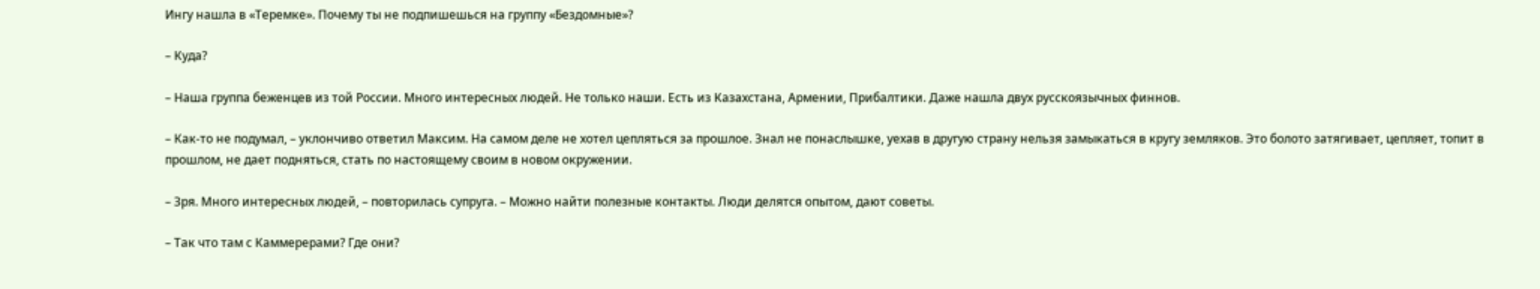Ингу нашла в «Теремке». Почему ты не подпишешься на группу «Бездомные»?

– Куда?

– Наша группа беженцев из той России. Много интересных людей. Не только наши. Есть из Казахстана, Армении, Прибалтики. Даже нашла двух русскоязычных финнов.

– Как-то не подумал, – уклончиво ответил Максим. На самом деле не хотел цепляться за прошлое. Знал не понаслышке, уехав в другую страну нельзя замыкаться в кругу земляков. Это болото затягивает, цепляет, топит в прошлом, не дает подняться, стать по настоящему своим в новом окружении.

– Зря. Много интересных людей, – повторилась супруга. – Можно найти полезные контакты. Люди делятся опытом, дают советы.

– Так что там с Каммерерами? Где они?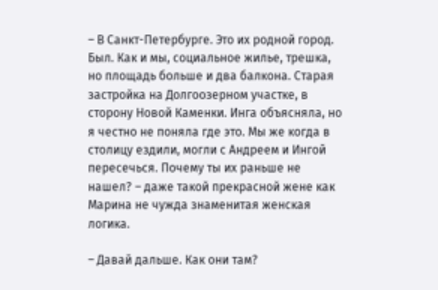– В Санкт-Петербурге. Это их родной город. Был. Как и мы, социальное жилье, трешка, но площадь больше и два балкона. Старая застройка на Долгоозерном участке, в сторону Новой Каменки. Инга объясняла, но я честно не поняла где это. Мы же когда в столицу ездили, могли с Андреем и Ингой пересечься. Почему ты их раньше не нашел? – даже такой прекрасной жене как Марина не чужда знаменитая женская логика.

– Давай дальше. Как они там?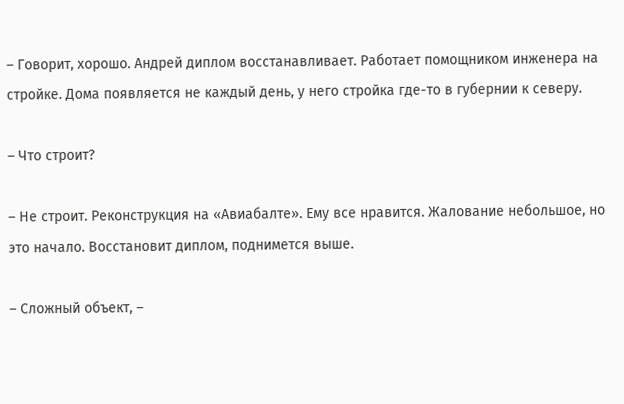– Говорит, хорошо. Андрей диплом восстанавливает. Работает помощником инженера на стройке. Дома появляется не каждый день, у него стройка где-то в губернии к северу.

– Что строит?

– Не строит. Реконструкция на «Авиабалте». Ему все нравится. Жалование небольшое, но это начало. Восстановит диплом, поднимется выше.

– Сложный объект, –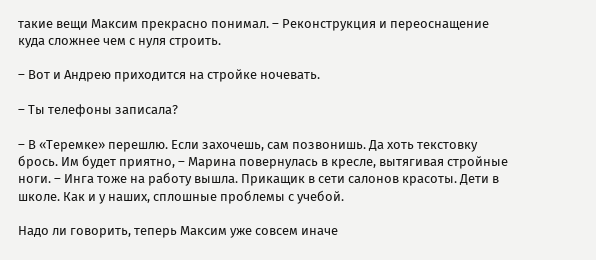такие вещи Максим прекрасно понимал. – Реконструкция и переоснащение куда сложнее чем с нуля строить.

– Вот и Андрею приходится на стройке ночевать.

– Ты телефоны записала?

– В «Теремке» перешлю. Если захочешь, сам позвонишь. Да хоть текстовку брось. Им будет приятно, – Марина повернулась в кресле, вытягивая стройные ноги. – Инга тоже на работу вышла. Прикащик в сети салонов красоты. Дети в школе. Как и у наших, сплошные проблемы с учебой.

Надо ли говорить, теперь Максим уже совсем иначе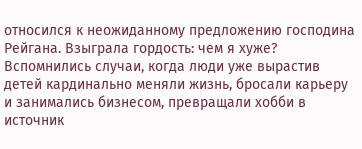относился к неожиданному предложению господина Рейгана. Взыграла гордость: чем я хуже? Вспомнились случаи, когда люди уже вырастив детей кардинально меняли жизнь, бросали карьеру и занимались бизнесом, превращали хобби в источник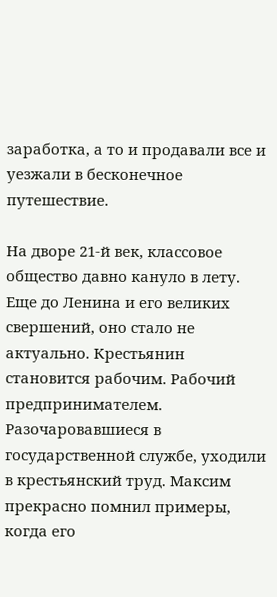заработка, а то и продавали все и уезжали в бесконечное путешествие.

На дворе 21-й век, классовое общество давно кануло в лету. Еще до Ленина и его великих свершений, оно стало не актуально. Крестьянин становится рабочим. Рабочий предпринимателем. Разочаровавшиеся в государственной службе, уходили в крестьянский труд. Максим прекрасно помнил примеры, когда его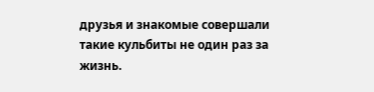друзья и знакомые совершали такие кульбиты не один раз за жизнь.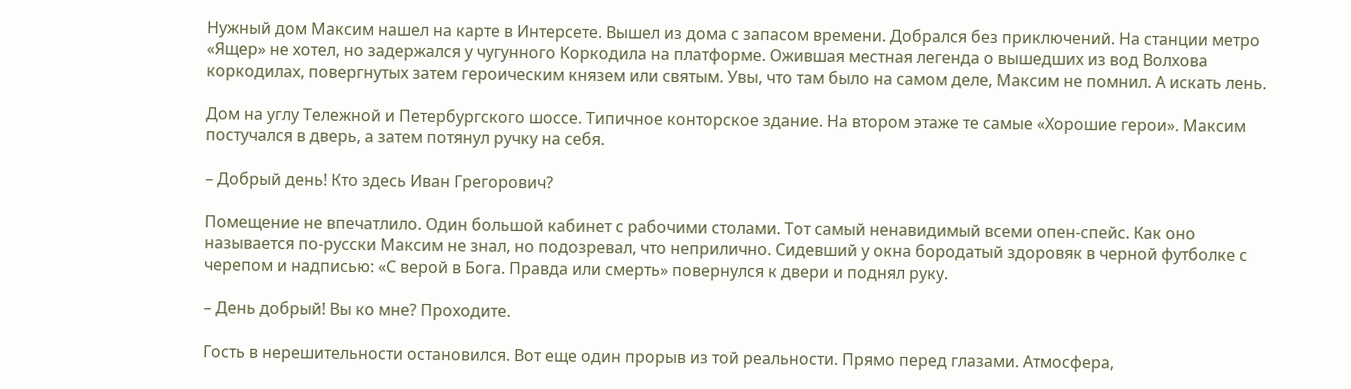Нужный дом Максим нашел на карте в Интерсете. Вышел из дома с запасом времени. Добрался без приключений. На станции метро «Ящер» не хотел, но задержался у чугунного Коркодила на платформе. Ожившая местная легенда о вышедших из вод Волхова коркодилах, повергнутых затем героическим князем или святым. Увы, что там было на самом деле, Максим не помнил. А искать лень.

Дом на углу Тележной и Петербургского шоссе. Типичное конторское здание. На втором этаже те самые «Хорошие герои». Максим постучался в дверь, а затем потянул ручку на себя.

– Добрый день! Кто здесь Иван Грегорович?

Помещение не впечатлило. Один большой кабинет с рабочими столами. Тот самый ненавидимый всеми опен-спейс. Как оно называется по-русски Максим не знал, но подозревал, что неприлично. Сидевший у окна бородатый здоровяк в черной футболке с черепом и надписью: «С верой в Бога. Правда или смерть» повернулся к двери и поднял руку.

– День добрый! Вы ко мне? Проходите.

Гость в нерешительности остановился. Вот еще один прорыв из той реальности. Прямо перед глазами. Атмосфера,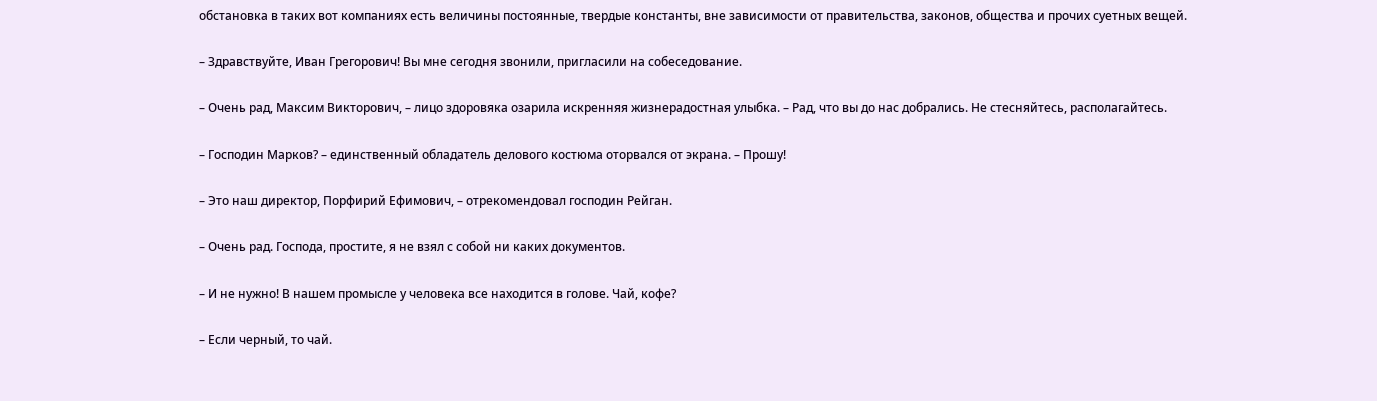обстановка в таких вот компаниях есть величины постоянные, твердые константы, вне зависимости от правительства, законов, общества и прочих суетных вещей.

– Здравствуйте, Иван Грегорович! Вы мне сегодня звонили, пригласили на собеседование.

– Очень рад, Максим Викторович, – лицо здоровяка озарила искренняя жизнерадостная улыбка. – Рад, что вы до нас добрались. Не стесняйтесь, располагайтесь.

– Господин Марков? – единственный обладатель делового костюма оторвался от экрана. – Прошу!

– Это наш директор, Порфирий Ефимович, – отрекомендовал господин Рейган.

– Очень рад. Господа, простите, я не взял с собой ни каких документов.

– И не нужно! В нашем промысле у человека все находится в голове. Чай, кофе?

– Если черный, то чай.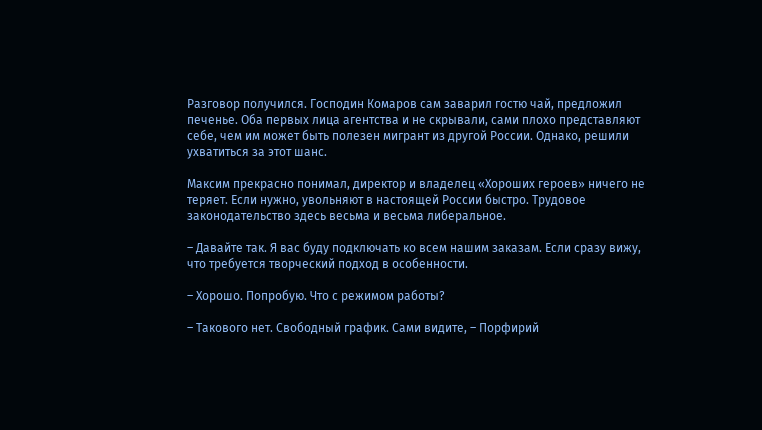Разговор получился. Господин Комаров сам заварил гостю чай, предложил печенье. Оба первых лица агентства и не скрывали, сами плохо представляют себе, чем им может быть полезен мигрант из другой России. Однако, решили ухватиться за этот шанс.

Максим прекрасно понимал, директор и владелец «Хороших героев» ничего не теряет. Если нужно, увольняют в настоящей России быстро. Трудовое законодательство здесь весьма и весьма либеральное.

– Давайте так. Я вас буду подключать ко всем нашим заказам. Если сразу вижу, что требуется творческий подход в особенности.

– Хорошо. Попробую. Что с режимом работы?

– Такового нет. Свободный график. Сами видите, – Порфирий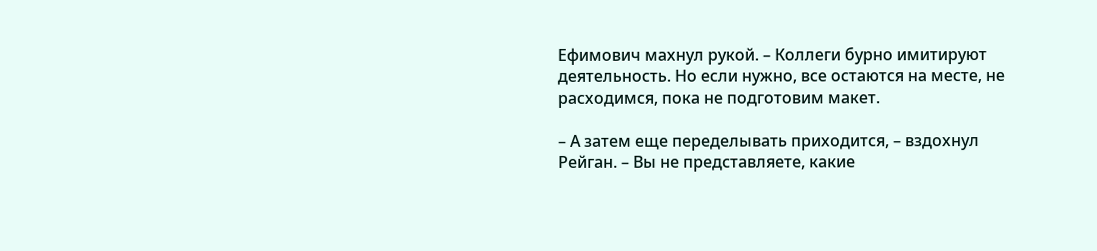Ефимович махнул рукой. – Коллеги бурно имитируют деятельность. Но если нужно, все остаются на месте, не расходимся, пока не подготовим макет.

– А затем еще переделывать приходится, – вздохнул Рейган. – Вы не представляете, какие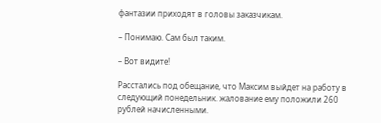фантазии приходят в головы заказчикам.

– Понимаю. Сам был таким.

– Вот видите!

Расстались под обещание, что Максим выйдет на работу в следующий понедельник. жалование ему положили 260 рублей начисленными.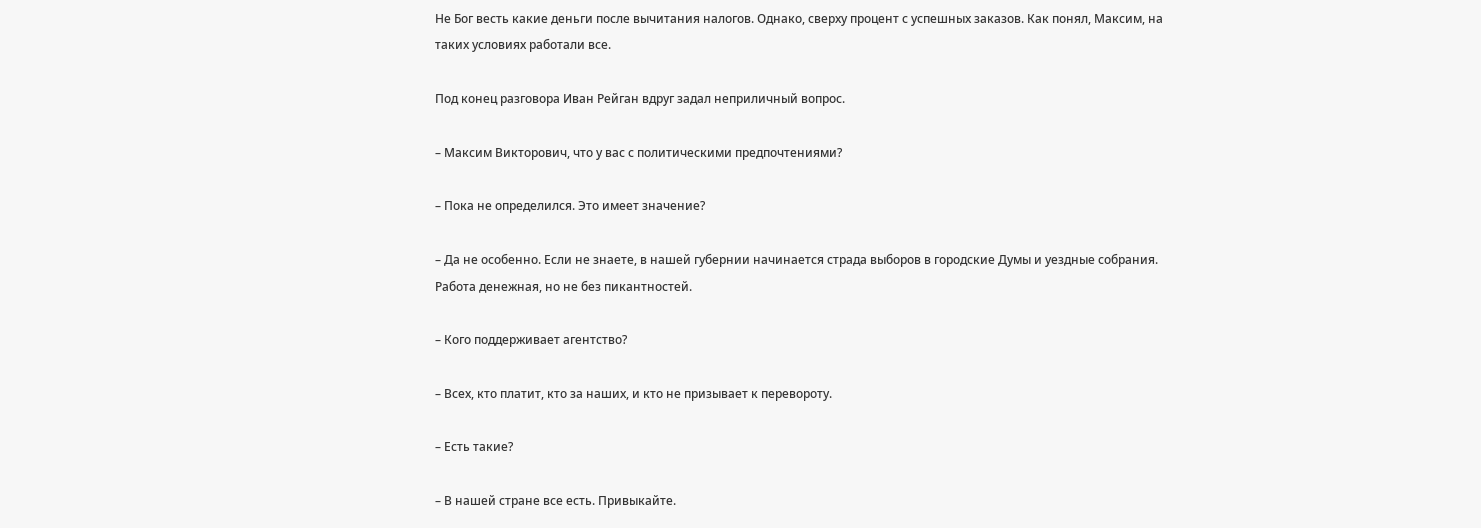Не Бог весть какие деньги после вычитания налогов. Однако, сверху процент с успешных заказов. Как понял, Максим, на таких условиях работали все.

Под конец разговора Иван Рейган вдруг задал неприличный вопрос.

– Максим Викторович, что у вас с политическими предпочтениями?

– Пока не определился. Это имеет значение?

– Да не особенно. Если не знаете, в нашей губернии начинается страда выборов в городские Думы и уездные собрания. Работа денежная, но не без пикантностей.

– Кого поддерживает агентство?

– Всех, кто платит, кто за наших, и кто не призывает к перевороту.

– Есть такие?

– В нашей стране все есть. Привыкайте.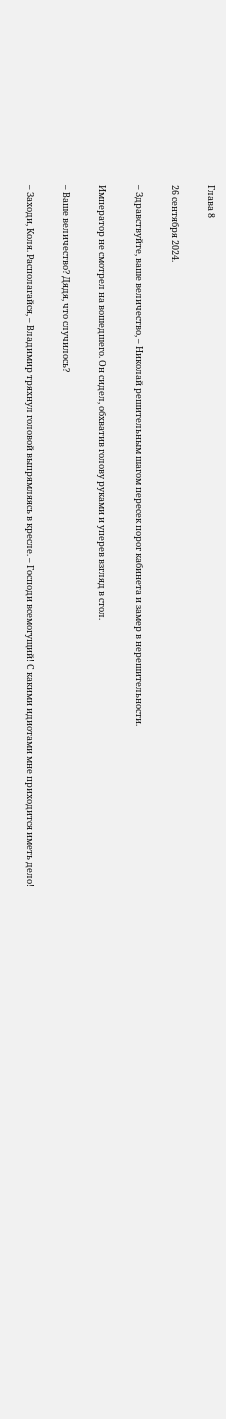Глава 8

26 сентября 2024.

– Здравствуйте, ваше величество, – Николай решительным шагом пересек порог кабинета и замер в нерешительности.

Император не смотрел на вошедшего. Он сидел, обхватив голову руками и уперев взгляд в стол.

– Ваше величество? Дядя, что случилось?

– Заходи, Коля. Располагайся, – Владимир тряхнул головой выпрямляясь в кресле. – Господи всемогущий! С какими идиотами мне приходится иметь дело!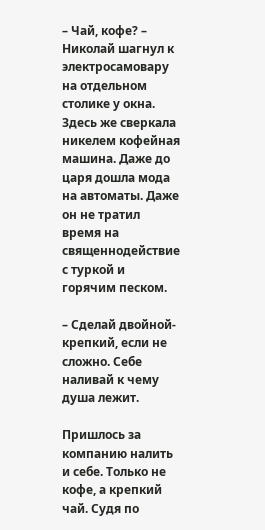– Чай, кофе? – Николай шагнул к электросамовару на отдельном столике у окна. Здесь же сверкала никелем кофейная машина. Даже до царя дошла мода на автоматы. Даже он не тратил время на священнодействие с туркой и горячим песком.

– Сделай двойной-крепкий, если не сложно. Себе наливай к чему душа лежит.

Пришлось за компанию налить и себе. Только не кофе, а крепкий чай. Судя по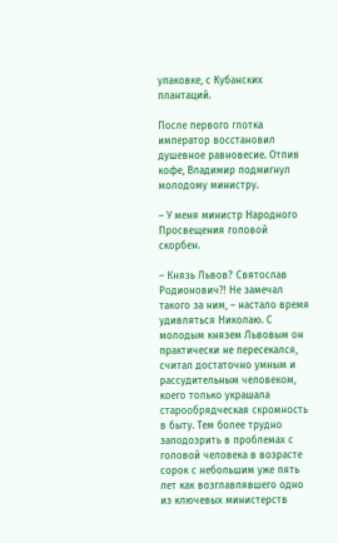упаковке, с Кубанских плантаций.

После первого глотка император восстановил душевное равновесие. Отпив кофе, Владимир подмигнул молодому министру.

– У меня министр Народного Просвещения головой скорбен.

– Князь Львов? Святослав Родионович⁈ Не замечал такого за ним, – настало время удивляться Николаю. С молодым князем Львовым он практически не пересекался, считал достаточно умным и рассудительным человеком, коего только украшала старообрядческая скромность в быту. Тем более трудно заподозрить в проблемах с головой человека в возрасте сорок с небольшим уже пять лет как возглавлявшего одно из ключевых министерств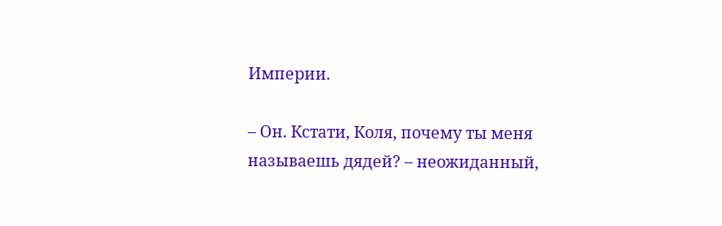Империи.

– Он. Кстати, Коля, почему ты меня называешь дядей? – неожиданный,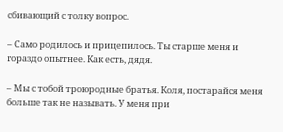сбивающий с толку вопрос.

– Само родилось и прицепилось. Ты старше меня и гораздо опытнее. Как есть, дядя.

– Мы с тобой троюродные братья. Коля, постарайся меня больше так не называть. У меня при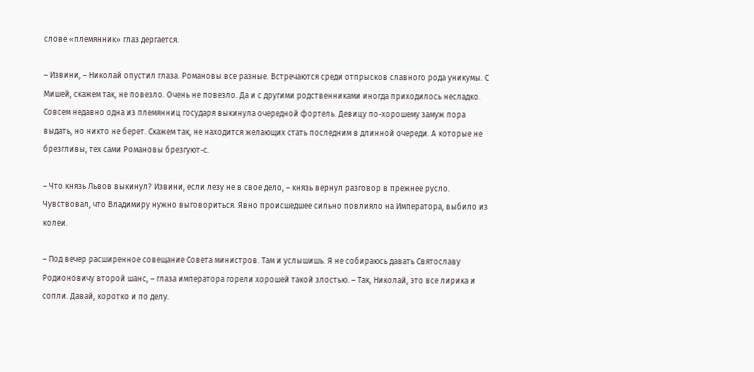слове «племянник» глаз дергается.

– Извини, – Николай опустил глаза. Романовы все разные. Встречаются среди отпрысков славного рода уникумы. С Мишей, скажем так, не повезло. Очень не повезло. Да и с другими родственниками иногда приходилось несладко. Совсем недавно одна из племянниц государя выкинула очередной фортель. Девицу по-хорошему замуж пора выдать, но никто не берет. Скажем так, не находится желающих стать последним в длинной очереди. А которые не брезгливы, тех сами Романовы брезгуют-с.

– Что князь Львов выкинул? Извини, если лезу не в свое дело, – князь вернул разговор в прежнее русло. Чувствовал, что Владимиру нужно выговориться. Явно происшедшее сильно повлияло на Императора, выбило из колеи.

– Под вечер расширенное совещание Совета министров. Там и услышишь. Я не собираюсь давать Святославу Родионовичу второй шанс, – глаза императора горели хорошей такой злостью. – Так, Николай, это все лирика и сопли. Давай, коротко и по делу.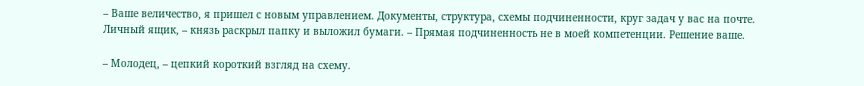– Ваше величество, я пришел с новым управлением. Документы, структура, схемы подчиненности, круг задач у вас на почте. Личный ящик, – князь раскрыл папку и выложил бумаги. – Прямая подчиненность не в моей компетенции. Решение ваше.

– Молодец, – цепкий короткий взгляд на схему.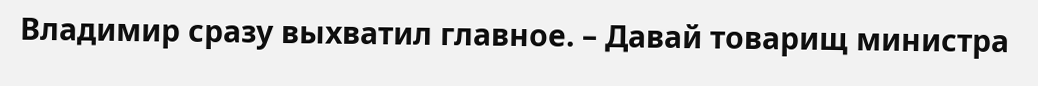Владимир сразу выхватил главное. – Давай товарищ министра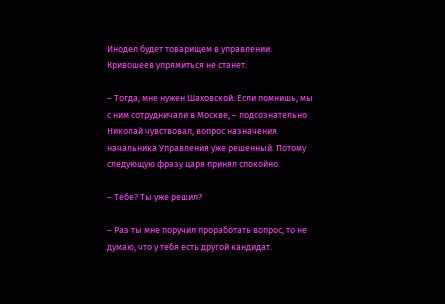Инодел будет товарищем в управлении. Кривошеев упрямиться не станет.

– Тогда, мне нужен Шаховской. Если помнишь, мы с ним сотрудничали в Москве, – подсознательно Николай чувствовал, вопрос назначения начальника Управления уже решенный. Потому следующую фразу царя принял спокойно.

– Тебе? Ты уже решил?

– Раз ты мне поручил проработать вопрос, то не думаю, что у тебя есть другой кандидат.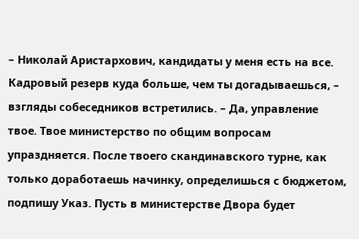– Николай Аристархович, кандидаты у меня есть на все. Кадровый резерв куда больше, чем ты догадываешься, – взгляды собеседников встретились. – Да, управление твое. Твое министерство по общим вопросам упраздняется. После твоего скандинавского турне, как только доработаешь начинку, определишься с бюджетом, подпишу Указ. Пусть в министерстве Двора будет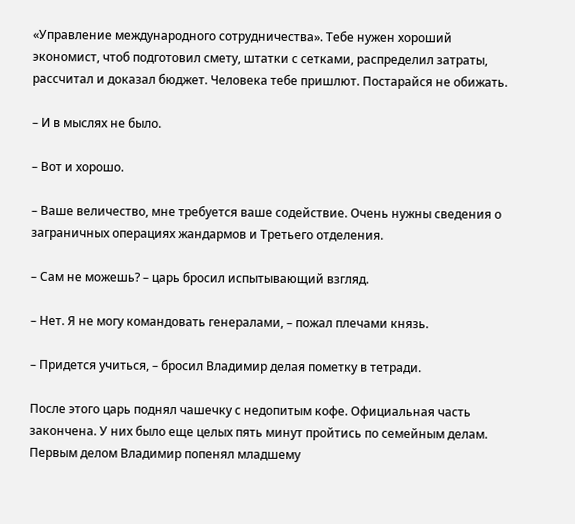«Управление международного сотрудничества». Тебе нужен хороший экономист, чтоб подготовил смету, штатки с сетками, распределил затраты, рассчитал и доказал бюджет. Человека тебе пришлют. Постарайся не обижать.

– И в мыслях не было.

– Вот и хорошо.

– Ваше величество, мне требуется ваше содействие. Очень нужны сведения о заграничных операциях жандармов и Третьего отделения.

– Сам не можешь? – царь бросил испытывающий взгляд.

– Нет. Я не могу командовать генералами, – пожал плечами князь.

– Придется учиться, – бросил Владимир делая пометку в тетради.

После этого царь поднял чашечку с недопитым кофе. Официальная часть закончена. У них было еще целых пять минут пройтись по семейным делам. Первым делом Владимир попенял младшему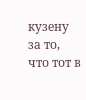кузену за то, что тот в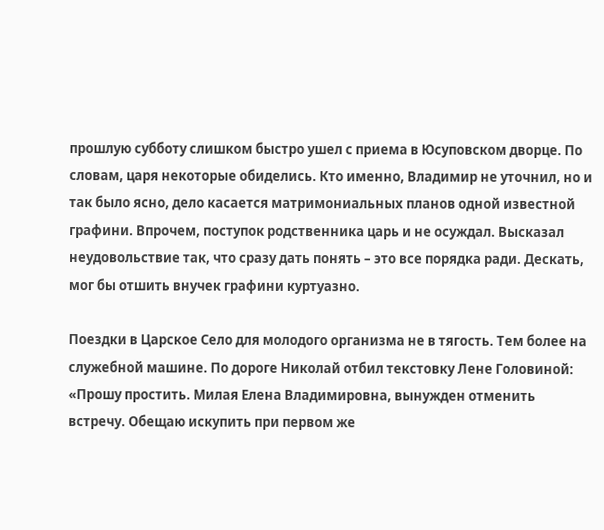прошлую субботу слишком быстро ушел с приема в Юсуповском дворце. По словам, царя некоторые обиделись. Кто именно, Владимир не уточнил, но и так было ясно, дело касается матримониальных планов одной известной графини. Впрочем, поступок родственника царь и не осуждал. Высказал неудовольствие так, что сразу дать понять – это все порядка ради. Дескать, мог бы отшить внучек графини куртуазно.

Поездки в Царское Село для молодого организма не в тягость. Тем более на служебной машине. По дороге Николай отбил текстовку Лене Головиной: «Прошу простить. Милая Елена Владимировна, вынужден отменить встречу. Обещаю искупить при первом же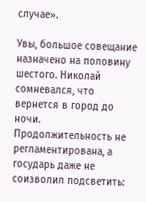случае».

Увы, большое совещание назначено на половину шестого. Николай сомневался, что вернется в город до ночи. Продолжительность не регламентирована, а государь даже не соизволил подсветить: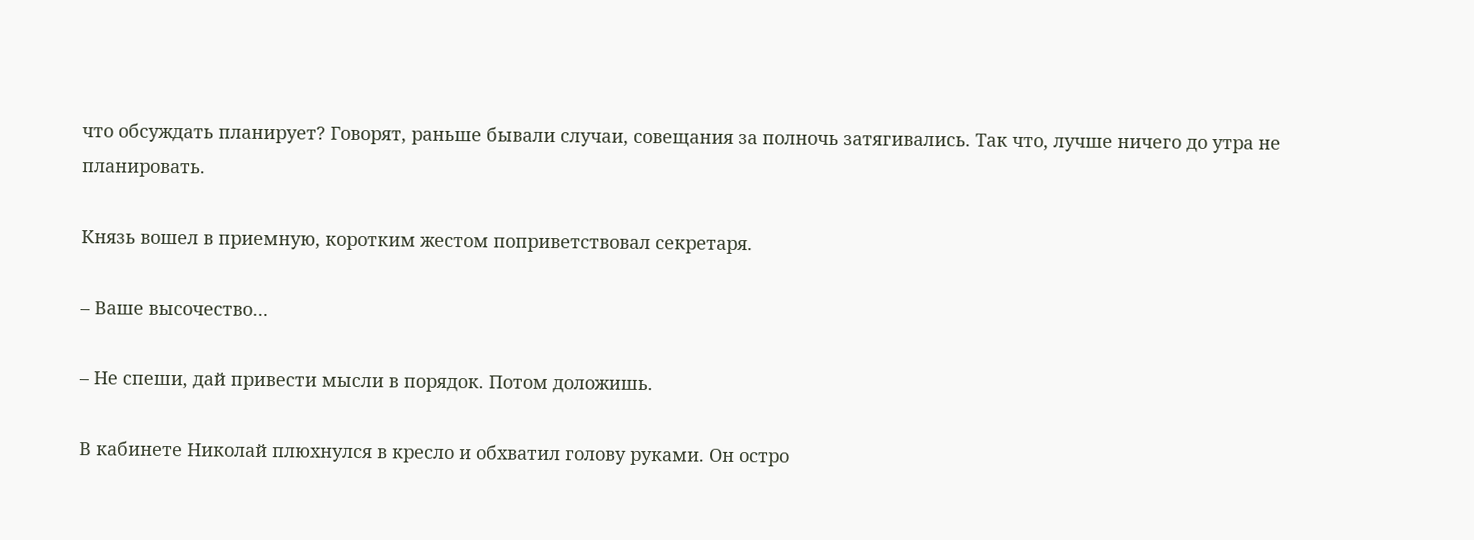что обсуждать планирует? Говорят, раньше бывали случаи, совещания за полночь затягивались. Так что, лучше ничего до утра не планировать.

Князь вошел в приемную, коротким жестом поприветствовал секретаря.

– Ваше высочество…

– Не спеши, дай привести мысли в порядок. Потом доложишь.

В кабинете Николай плюхнулся в кресло и обхватил голову руками. Он остро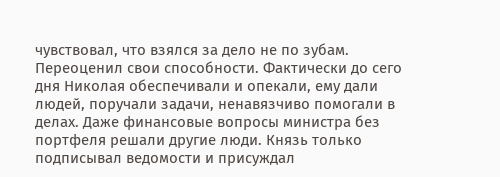чувствовал, что взялся за дело не по зубам. Переоценил свои способности. Фактически до сего дня Николая обеспечивали и опекали, ему дали людей, поручали задачи, ненавязчиво помогали в делах. Даже финансовые вопросы министра без портфеля решали другие люди. Князь только подписывал ведомости и присуждал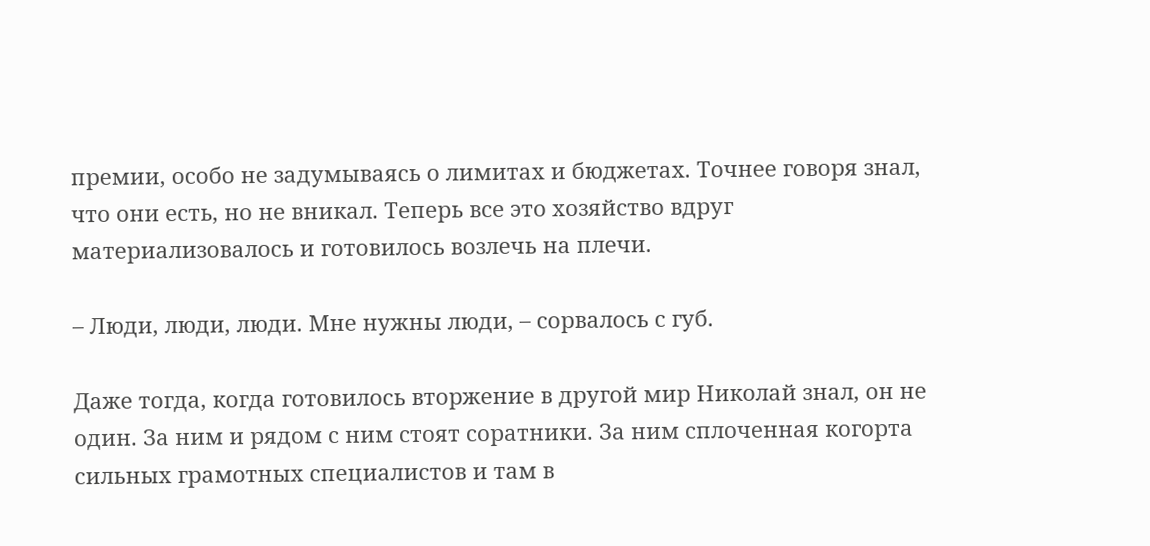премии, особо не задумываясь о лимитах и бюджетах. Точнее говоря знал, что они есть, но не вникал. Теперь все это хозяйство вдруг материализовалось и готовилось возлечь на плечи.

– Люди, люди, люди. Мне нужны люди, – сорвалось с губ.

Даже тогда, когда готовилось вторжение в другой мир Николай знал, он не один. За ним и рядом с ним стоят соратники. За ним сплоченная когорта сильных грамотных специалистов и там в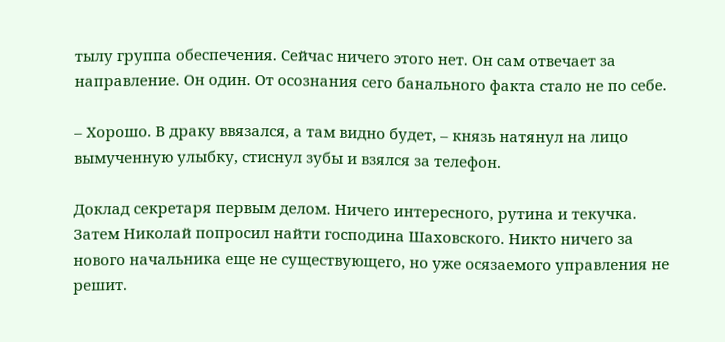тылу группа обеспечения. Сейчас ничего этого нет. Он сам отвечает за направление. Он один. От осознания сего банального факта стало не по себе.

– Хорошо. В драку ввязался, а там видно будет, – князь натянул на лицо вымученную улыбку, стиснул зубы и взялся за телефон.

Доклад секретаря первым делом. Ничего интересного, рутина и текучка. Затем Николай попросил найти господина Шаховского. Никто ничего за нового начальника еще не существующего, но уже осязаемого управления не решит.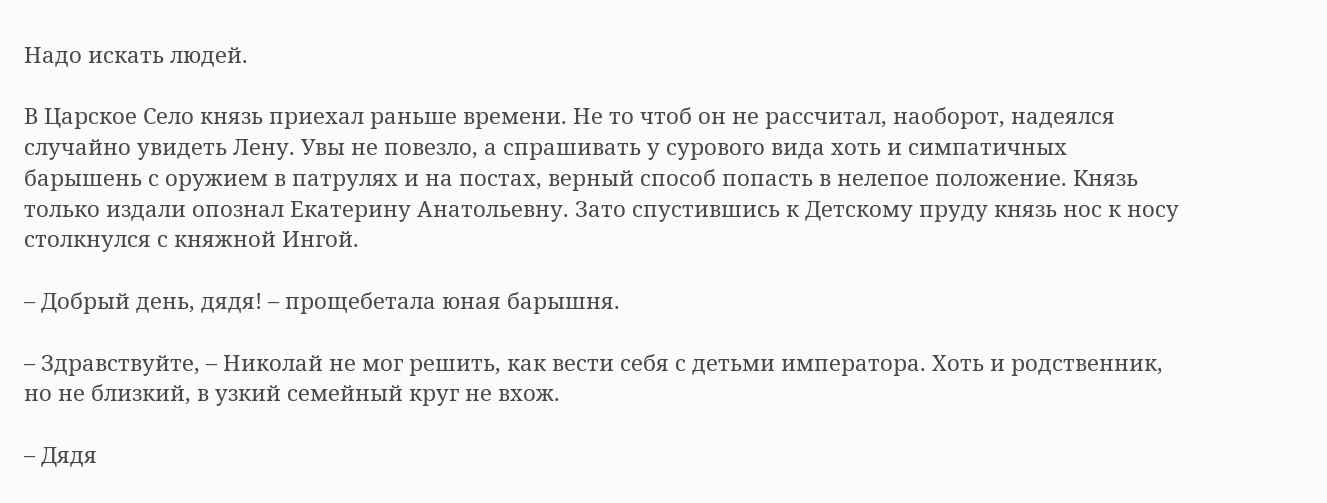Надо искать людей.

В Царское Село князь приехал раньше времени. Не то чтоб он не рассчитал, наоборот, надеялся случайно увидеть Лену. Увы не повезло, а спрашивать у сурового вида хоть и симпатичных барышень с оружием в патрулях и на постах, верный способ попасть в нелепое положение. Князь только издали опознал Екатерину Анатольевну. Зато спустившись к Детскому пруду князь нос к носу столкнулся с княжной Ингой.

– Добрый день, дядя! – прощебетала юная барышня.

– Здравствуйте, – Николай не мог решить, как вести себя с детьми императора. Хоть и родственник, но не близкий, в узкий семейный круг не вхож.

– Дядя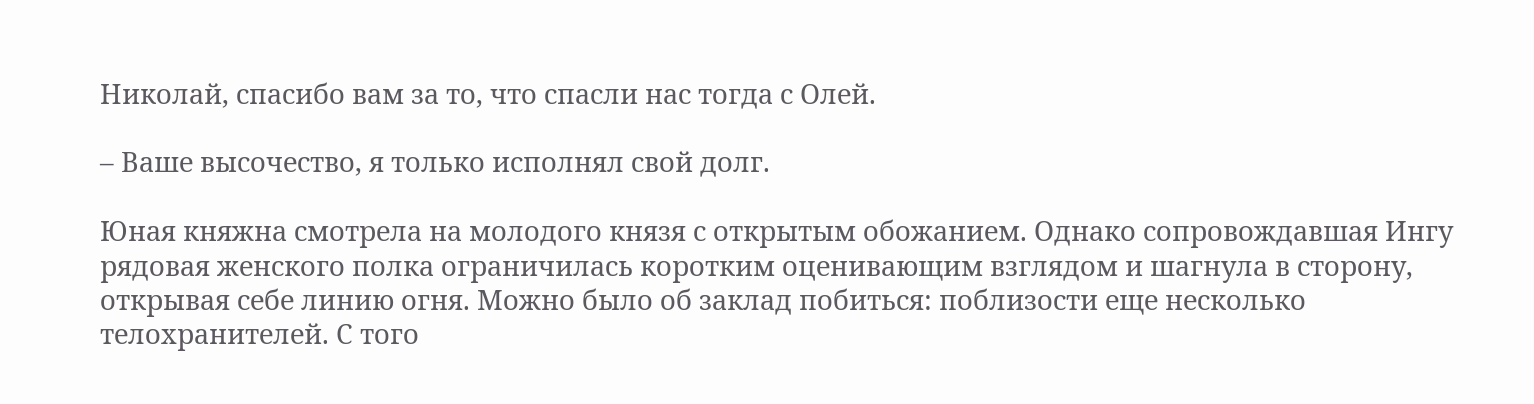Николай, спасибо вам за то, что спасли нас тогда с Олей.

– Ваше высочество, я только исполнял свой долг.

Юная княжна смотрела на молодого князя с открытым обожанием. Однако сопровождавшая Ингу рядовая женского полка ограничилась коротким оценивающим взглядом и шагнула в сторону, открывая себе линию огня. Можно было об заклад побиться: поблизости еще несколько телохранителей. С того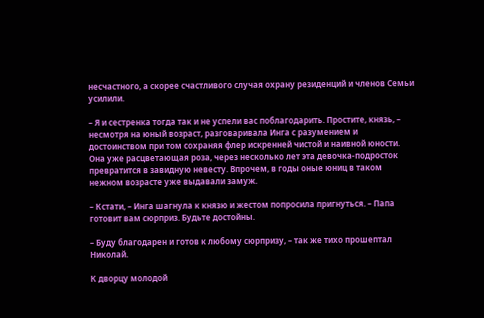несчастного, а скорее счастливого случая охрану резиденций и членов Семьи усилили.

– Я и сестренка тогда так и не успели вас поблагодарить. Простите, князь, – несмотря на юный возраст, разговаривала Инга с разумением и достоинством при том сохраняя флер искренней чистой и наивной юности. Она уже расцветающая роза, через несколько лет эта девочка-подросток превратится в завидную невесту. Впрочем, в годы оные юниц в таком нежном возрасте уже выдавали замуж.

– Кстати, – Инга шагнула к князю и жестом попросила пригнуться. – Папа готовит вам сюрприз. Будьте достойны.

– Буду благодарен и готов к любому сюрпризу, – так же тихо прошептал Николай.

К дворцу молодой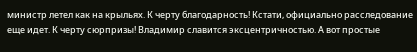министр летел как на крыльях. К черту благодарность! Кстати, официально расследование еще идет. К черту сюрпризы! Владимир славится эксцентричностью. А вот простые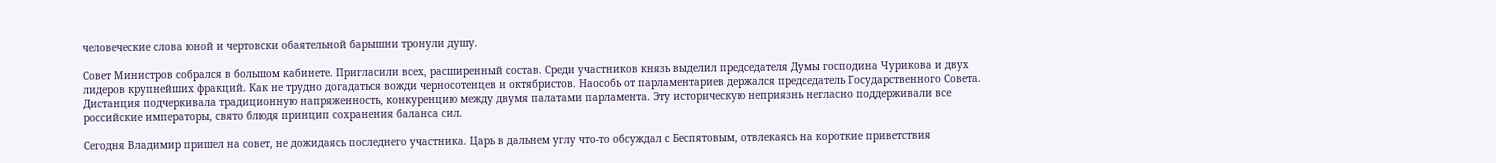человеческие слова юной и чертовски обаятельной барышни тронули душу.

Совет Министров собрался в большом кабинете. Пригласили всех, расширенный состав. Среди участников князь выделил председателя Думы господина Чурикова и двух лидеров крупнейших фракций. Как не трудно догадаться вожди черносотенцев и октябристов. Наособь от парламентариев держался председатель Государственного Совета. Дистанция подчеркивала традиционную напряженность, конкуренцию между двумя палатами парламента. Эту историческую неприязнь негласно поддерживали все российские императоры, свято блюдя принцип сохранения баланса сил.

Сегодня Владимир пришел на совет, не дожидаясь последнего участника. Царь в дальнем углу что-то обсуждал с Беспятовым, отвлекаясь на короткие приветствия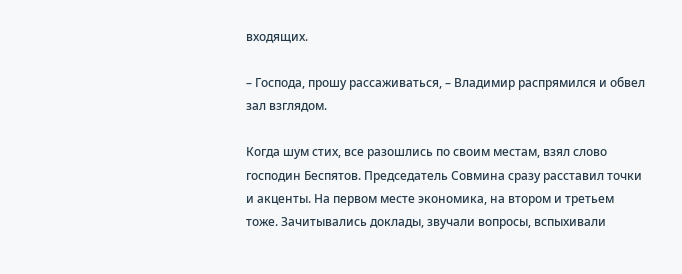входящих.

– Господа, прошу рассаживаться, – Владимир распрямился и обвел зал взглядом.

Когда шум стих, все разошлись по своим местам, взял слово господин Беспятов. Председатель Совмина сразу расставил точки и акценты. На первом месте экономика, на втором и третьем тоже. Зачитывались доклады, звучали вопросы, вспыхивали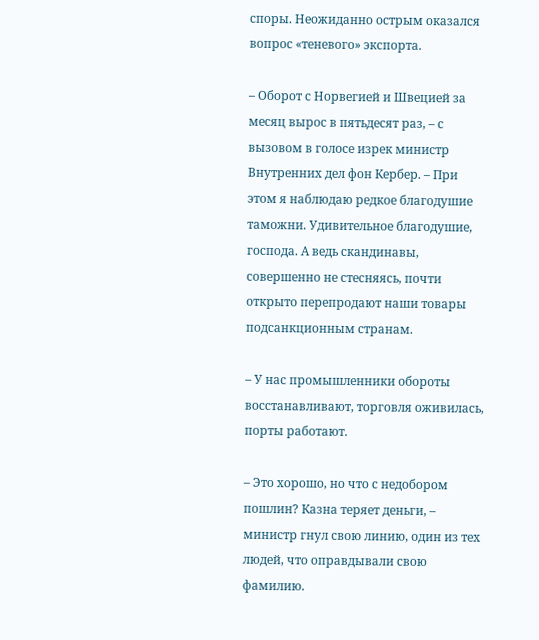споры. Неожиданно острым оказался вопрос «теневого» экспорта.

– Оборот с Норвегией и Швецией за месяц вырос в пятьдесят раз, – с вызовом в голосе изрек министр Внутренних дел фон Кербер. – При этом я наблюдаю редкое благодушие таможни. Удивительное благодушие, господа. А ведь скандинавы, совершенно не стесняясь, почти открыто перепродают наши товары подсанкционным странам.

– У нас промышленники обороты восстанавливают, торговля оживилась, порты работают.

– Это хорошо, но что с недобором пошлин? Казна теряет деньги, – министр гнул свою линию, один из тех людей, что оправдывали свою фамилию.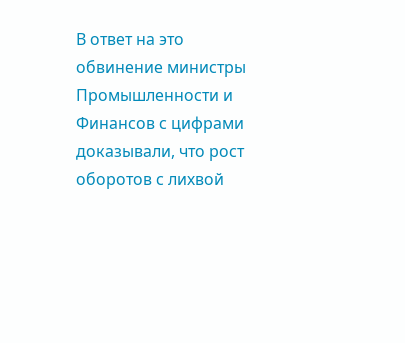В ответ на это обвинение министры Промышленности и Финансов с цифрами доказывали, что рост оборотов с лихвой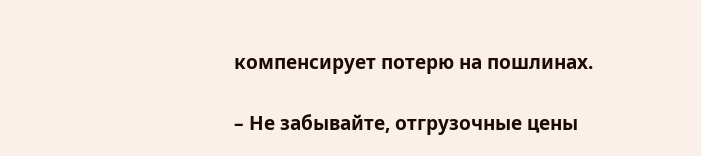компенсирует потерю на пошлинах.

– Не забывайте, отгрузочные цены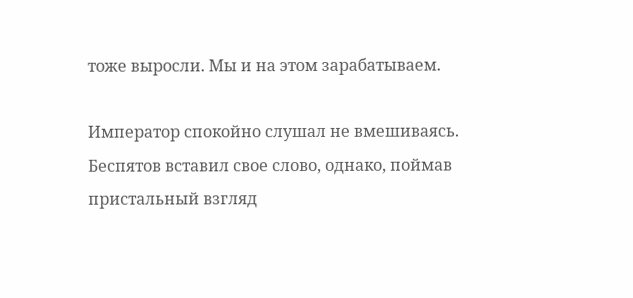тоже выросли. Мы и на этом зарабатываем.

Император спокойно слушал не вмешиваясь. Беспятов вставил свое слово, однако, поймав пристальный взгляд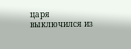царя выключился из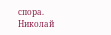спора. Николай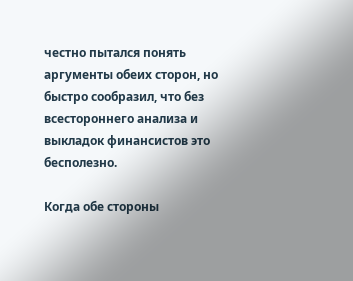честно пытался понять аргументы обеих сторон, но быстро сообразил, что без всестороннего анализа и выкладок финансистов это бесполезно.

Когда обе стороны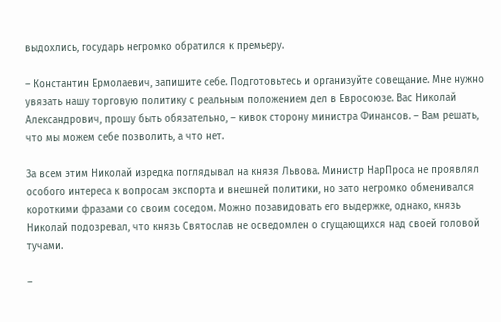выдохлись, государь негромко обратился к премьеру.

– Константин Ермолаевич, запишите себе. Подготовьтесь и организуйте совещание. Мне нужно увязать нашу торговую политику с реальным положением дел в Евросоюзе. Вас Николай Александрович, прошу быть обязательно, – кивок сторону министра Финансов. – Вам решать, что мы можем себе позволить, а что нет.

За всем этим Николай изредка поглядывал на князя Львова. Министр НарПроса не проявлял особого интереса к вопросам экспорта и внешней политики, но зато негромко обменивался короткими фразами со своим соседом. Можно позавидовать его выдержке, однако, князь Николай подозревал, что князь Святослав не осведомлен о сгущающихся над своей головой тучами.

–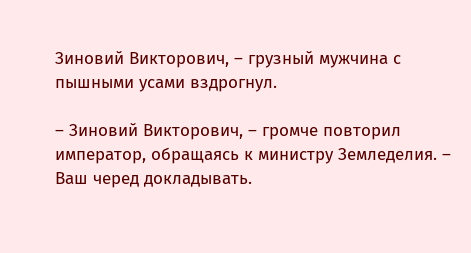Зиновий Викторович, – грузный мужчина с пышными усами вздрогнул.

– Зиновий Викторович, – громче повторил император, обращаясь к министру Земледелия. – Ваш черед докладывать.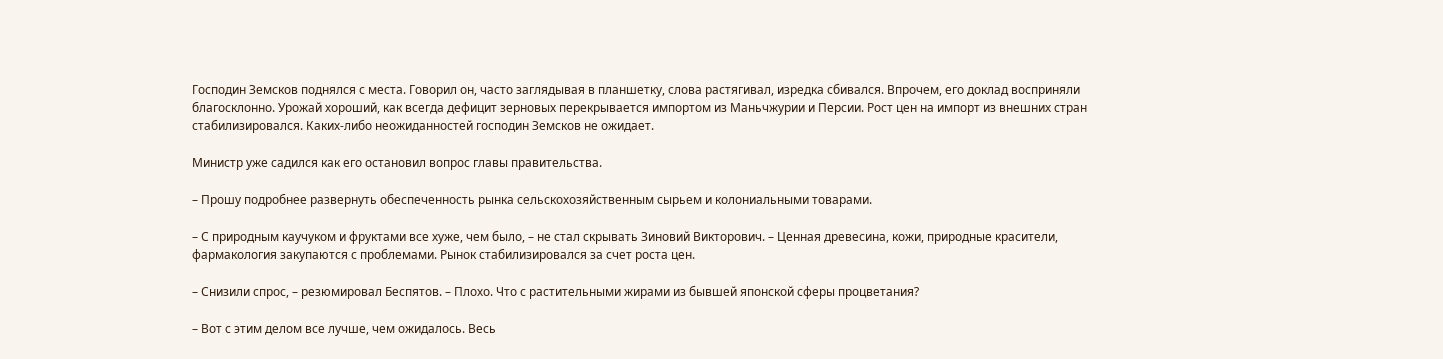Господин Земсков поднялся с места. Говорил он, часто заглядывая в планшетку, слова растягивал, изредка сбивался. Впрочем, его доклад восприняли благосклонно. Урожай хороший, как всегда дефицит зерновых перекрывается импортом из Маньчжурии и Персии. Рост цен на импорт из внешних стран стабилизировался. Каких-либо неожиданностей господин Земсков не ожидает.

Министр уже садился как его остановил вопрос главы правительства.

– Прошу подробнее развернуть обеспеченность рынка сельскохозяйственным сырьем и колониальными товарами.

– С природным каучуком и фруктами все хуже, чем было, – не стал скрывать Зиновий Викторович. – Ценная древесина, кожи, природные красители, фармакология закупаются с проблемами. Рынок стабилизировался за счет роста цен.

– Снизили спрос, – резюмировал Беспятов. – Плохо. Что с растительными жирами из бывшей японской сферы процветания?

– Вот с этим делом все лучше, чем ожидалось. Весь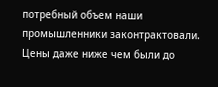потребный объем наши промышленники законтрактовали. Цены даже ниже чем были до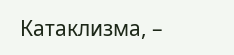Катаклизма, –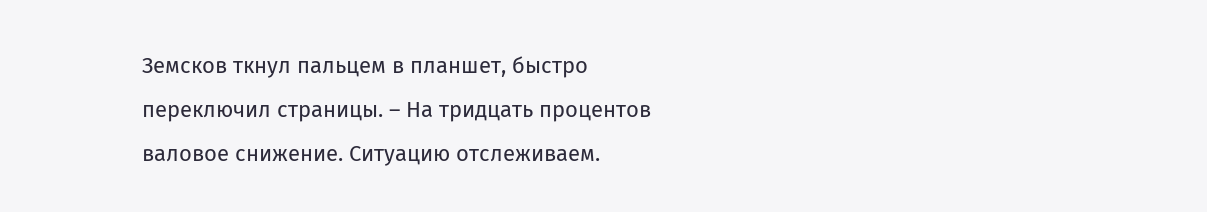Земсков ткнул пальцем в планшет, быстро переключил страницы. – На тридцать процентов валовое снижение. Ситуацию отслеживаем.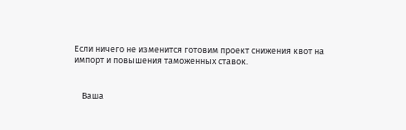Если ничего не изменится готовим проект снижения квот на импорт и повышения таможенных ставок.


    Ваша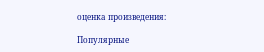оценка произведения:

Популярные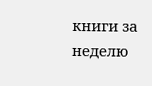книги за неделю